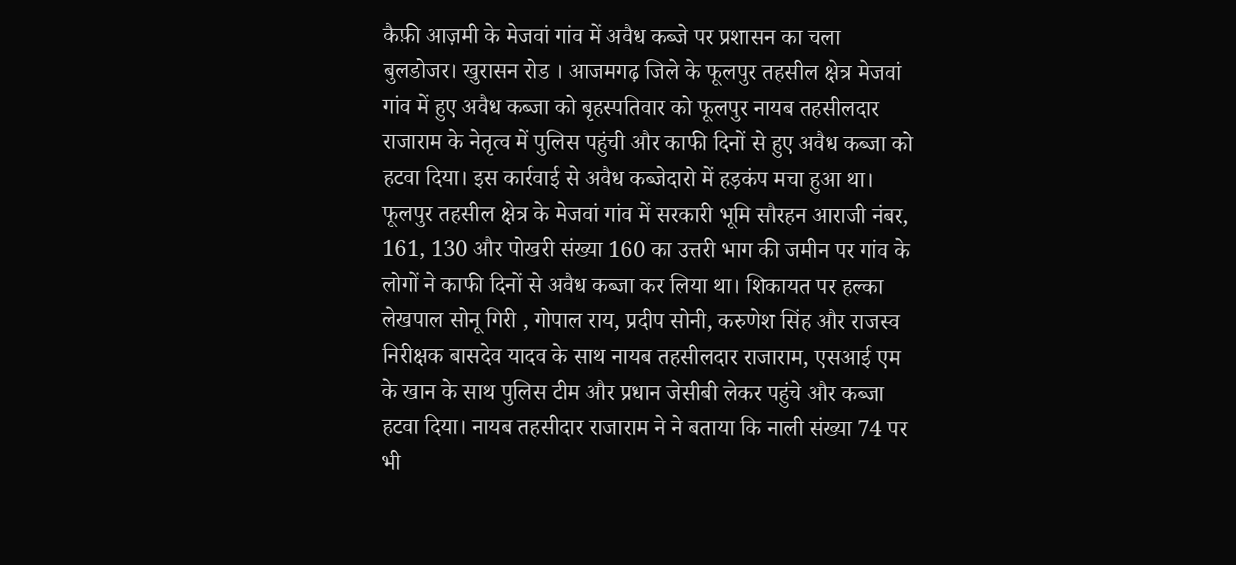कैफ़ी आज़मी के मेजवां गांव में अवैध कब्जे पर प्रशासन का चला बुलडोजर। खुरासन रोड । आजमगढ़ जिले के फूलपुर तहसील क्षेत्र मेजवां गांव में हुए अवैध कब्जा को बृहस्पतिवार को फूलपुर नायब तहसीलदार राजाराम के नेतृत्व में पुलिस पहुंची और काफी दिनों से हुए अवैध कब्जा को हटवा दिया। इस कार्रवाई से अवैध कब्जेदारो में हड़कंप मचा हुआ था। फूलपुर तहसील क्षेत्र के मेजवां गांव में सरकारी भूमि सौरहन आराजी नंबर, 161, 130 और पोखरी संख्या 160 का उत्तरी भाग की जमीन पर गांव के लोगों ने काफी दिनों से अवैध कब्जा कर लिया था। शिकायत पर हल्का लेखपाल सोनू गिरी , गोपाल राय, प्रदीप सोनी, करुणेश सिंह और राजस्व निरीक्षक बासदेव यादव के साथ नायब तहसीलदार राजाराम, एसआई एम के खान के साथ पुलिस टीम और प्रधान जेसीबी लेकर पहुंचे और कब्जा हटवा दिया। नायब तहसीदार राजाराम ने ने बताया कि नाली संख्या 74 पर भी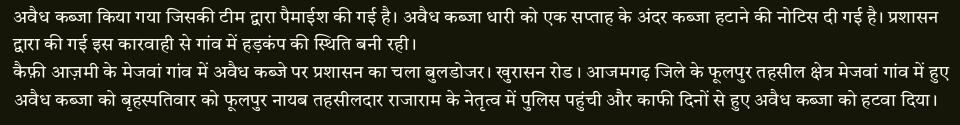अवैध कब्जा किया गया जिसकी टीम द्वारा पैमाईश की गई है। अवैध कब्जा धारी को एक सप्ताह के अंदर कब्जा हटाने की नोटिस दी गई है। प्रशासन द्वारा की गई इस कारवाही से गांव में हड़कंप की स्थिति बनी रही।
कैफ़ी आज़मी के मेजवां गांव में अवैध कब्जे पर प्रशासन का चला बुलडोजर। खुरासन रोड । आजमगढ़ जिले के फूलपुर तहसील क्षेत्र मेजवां गांव में हुए अवैध कब्जा को बृहस्पतिवार को फूलपुर नायब तहसीलदार राजाराम के नेतृत्व में पुलिस पहुंची और काफी दिनों से हुए अवैध कब्जा को हटवा दिया।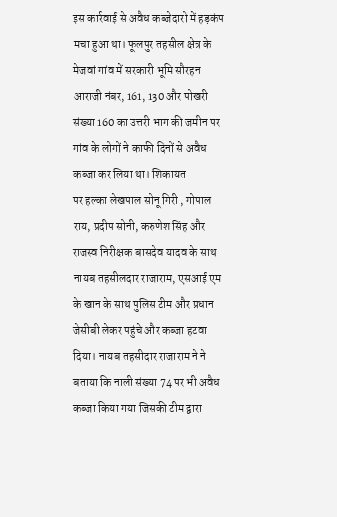इस कार्रवाई से अवैध कब्जेदारो में हड़कंप मचा हुआ था। फूलपुर तहसील क्षेत्र के मेजवां गांव में सरकारी भूमि सौरहन आराजी नंबर, 161, 130 और पोखरी संख्या 160 का उत्तरी भाग की जमीन पर गांव के लोगों ने काफी दिनों से अवैध कब्जा कर लिया था। शिकायत
पर हल्का लेखपाल सोनू गिरी , गोपाल राय, प्रदीप सोनी, करुणेश सिंह और राजस्व निरीक्षक बासदेव यादव के साथ नायब तहसीलदार राजाराम, एसआई एम के खान के साथ पुलिस टीम और प्रधान जेसीबी लेकर पहुंचे और कब्जा हटवा दिया। नायब तहसीदार राजाराम ने ने बताया कि नाली संख्या 74 पर भी अवैध कब्जा किया गया जिसकी टीम द्वारा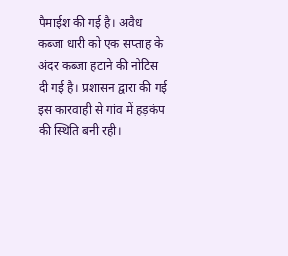पैमाईश की गई है। अवैध कब्जा धारी को एक सप्ताह के अंदर कब्जा हटाने की नोटिस दी गई है। प्रशासन द्वारा की गई इस कारवाही से गांव में हड़कंप की स्थिति बनी रही।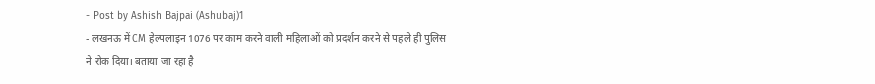- Post by Ashish Bajpai (Ashubaj)1
- लखनऊ में CM हेल्पलाइन 1076 पर काम करने वाली महिलाओं को प्रदर्शन करने से पहले ही पुलिस ने रोक दिया। बताया जा रहा है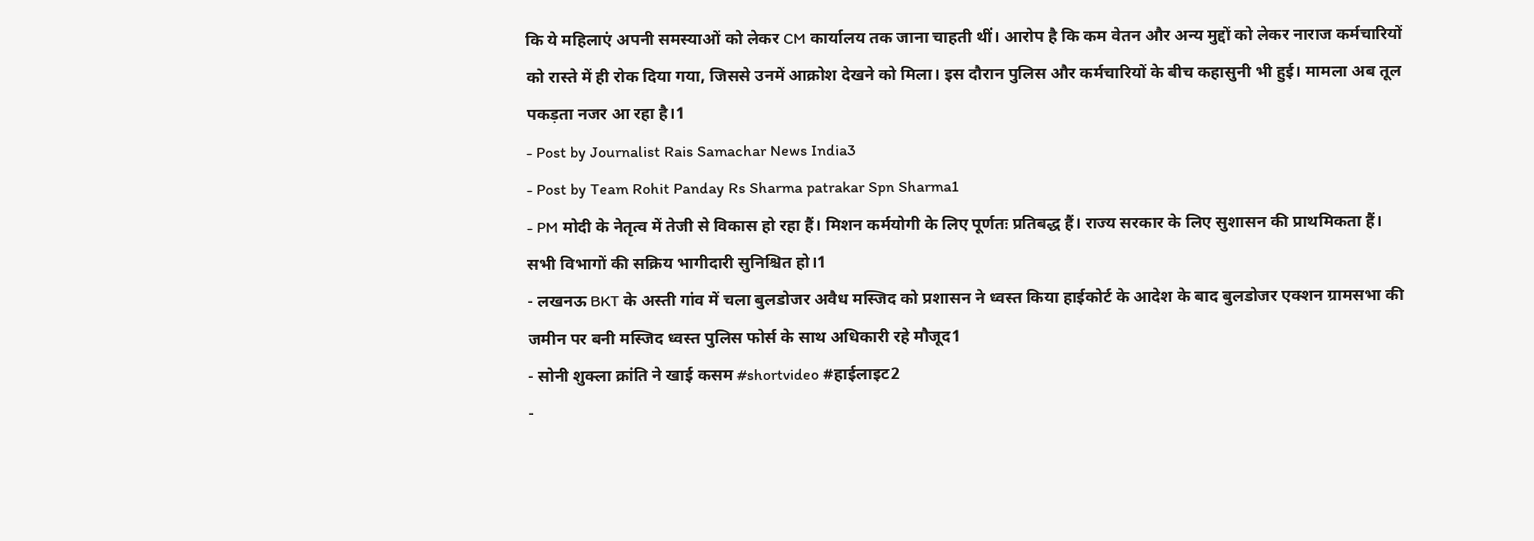कि ये महिलाएं अपनी समस्याओं को लेकर CM कार्यालय तक जाना चाहती थीं। आरोप है कि कम वेतन और अन्य मुद्दों को लेकर नाराज कर्मचारियों को रास्ते में ही रोक दिया गया, जिससे उनमें आक्रोश देखने को मिला। इस दौरान पुलिस और कर्मचारियों के बीच कहासुनी भी हुई। मामला अब तूल पकड़ता नजर आ रहा है।1
- Post by Journalist Rais Samachar News India3
- Post by Team Rohit Panday Rs Sharma patrakar Spn Sharma1
- PM मोदी के नेतृत्व में तेजी से विकास हो रहा हैं। मिशन कर्मयोगी के लिए पूर्णतः प्रतिबद्ध हैं। राज्य सरकार के लिए सुशासन की प्राथमिकता हैं। सभी विभागों की सक्रिय भागीदारी सुनिश्चित हो।1
- लखनऊ BKT के अस्ती गांव में चला बुलडोजर अवैध मस्जिद को प्रशासन ने ध्वस्त किया हाईकोर्ट के आदेश के बाद बुलडोजर एक्शन ग्रामसभा की जमीन पर बनी मस्जिद ध्वस्त पुलिस फोर्स के साथ अधिकारी रहे मौजूद1
- सोनी शुक्ला क्रांति ने खाई कसम #shortvideo #हाईलाइट2
-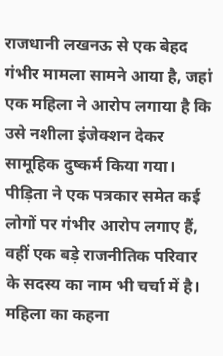राजधानी लखनऊ से एक बेहद गंभीर मामला सामने आया है, जहां एक महिला ने आरोप लगाया है कि उसे नशीला इंजेक्शन देकर सामूहिक दुष्कर्म किया गया। पीड़िता ने एक पत्रकार समेत कई लोगों पर गंभीर आरोप लगाए हैं, वहीं एक बड़े राजनीतिक परिवार के सदस्य का नाम भी चर्चा में है। महिला का कहना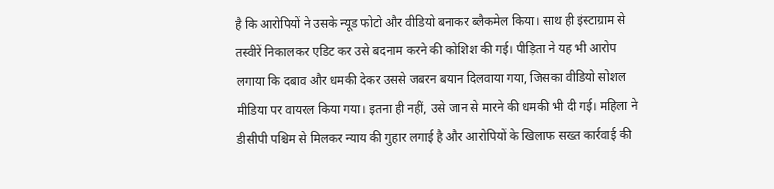है कि आरोपियों ने उसके न्यूड फोटो और वीडियो बनाकर ब्लैकमेल किया। साथ ही इंस्टाग्राम से तस्वीरें निकालकर एडिट कर उसे बदनाम करने की कोशिश की गई। पीड़िता ने यह भी आरोप लगाया कि दबाव और धमकी देकर उससे जबरन बयान दिलवाया गया, जिसका वीडियो सोशल मीडिया पर वायरल किया गया। इतना ही नहीं, उसे जान से मारने की धमकी भी दी गई। महिला ने डीसीपी पश्चिम से मिलकर न्याय की गुहार लगाई है और आरोपियों के खिलाफ सख्त कार्रवाई की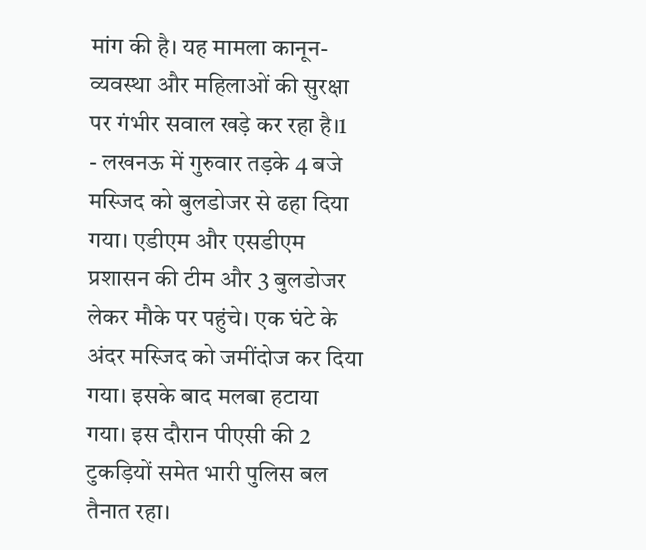मांग की है। यह मामला कानून-व्यवस्था और महिलाओं की सुरक्षा पर गंभीर सवाल खड़े कर रहा है।1
- लखनऊ में गुरुवार तड़के 4 बजे मस्जिद को बुलडोजर से ढहा दिया गया। एडीएम और एसडीएम प्रशासन की टीम और 3 बुलडोजर लेकर मौके पर पहुंचे। एक घंटे के अंदर मस्जिद को जमींदोज कर दिया गया। इसके बाद मलबा हटाया गया। इस दौरान पीएसी की 2 टुकड़ियों समेत भारी पुलिस बल तैनात रहा।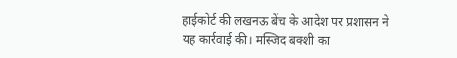हाईकोर्ट की लखनऊ बेंच के आदेश पर प्रशासन ने यह कार्रवाई की। मस्जिद बक्शी का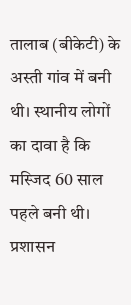तालाब (बीकेटी) के अस्ती गांव में बनी थी। स्थानीय लोगों का दावा है कि मस्जिद 60 साल पहले बनी थी। प्रशासन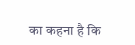का कहना है कि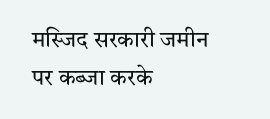मस्जिद सरकारी जमीन पर कब्जा करके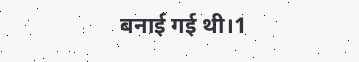बनाई गई थी।1